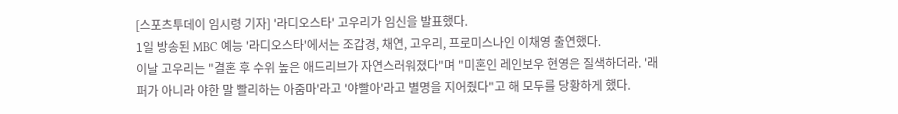[스포츠투데이 임시령 기자] '라디오스타' 고우리가 임신을 발표했다.
1일 방송된 MBC 예능 '라디오스타'에서는 조갑경, 채연, 고우리, 프로미스나인 이채영 출연했다.
이날 고우리는 "결혼 후 수위 높은 애드리브가 자연스러워졌다"며 "미혼인 레인보우 현영은 질색하더라. '래퍼가 아니라 야한 말 빨리하는 아줌마'라고 '야빨아'라고 별명을 지어줬다"고 해 모두를 당황하게 했다.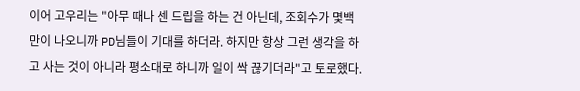이어 고우리는 "아무 때나 센 드립을 하는 건 아닌데, 조회수가 몇백만이 나오니까 PD님들이 기대를 하더라. 하지만 항상 그런 생각을 하고 사는 것이 아니라 평소대로 하니까 일이 싹 끊기더라"고 토로했다.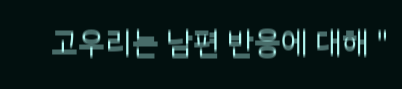고우리는 남편 반응에 대해 "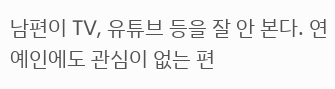남편이 TV, 유튜브 등을 잘 안 본다. 연예인에도 관심이 없는 편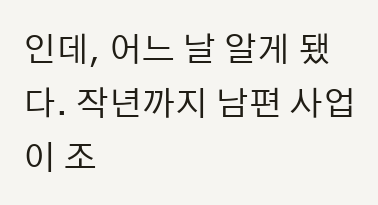인데, 어느 날 알게 됐다. 작년까지 남편 사업이 조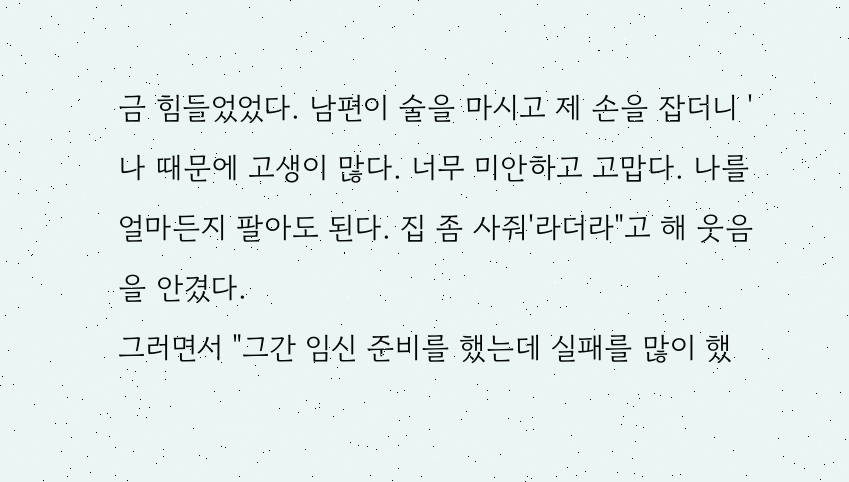금 힘들었었다. 남편이 술을 마시고 제 손을 잡더니 '나 때문에 고생이 많다. 너무 미안하고 고맙다. 나를 얼마든지 팔아도 된다. 집 좀 사줘'라더라"고 해 웃음을 안겼다.
그러면서 "그간 임신 준비를 했는데 실패를 많이 했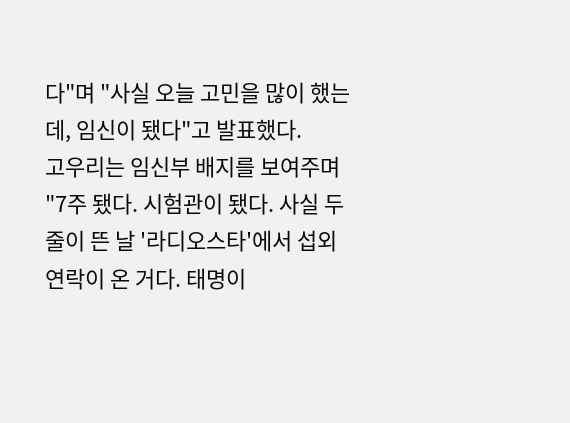다"며 "사실 오늘 고민을 많이 했는데, 임신이 됐다"고 발표했다.
고우리는 임신부 배지를 보여주며 "7주 됐다. 시험관이 됐다. 사실 두 줄이 뜬 날 '라디오스타'에서 섭외 연락이 온 거다. 태명이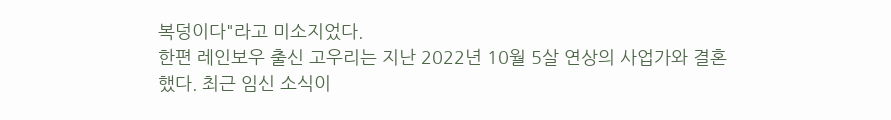복덩이다"라고 미소지었다.
한편 레인보우 출신 고우리는 지난 2022년 10월 5살 연상의 사업가와 결혼했다. 최근 임신 소식이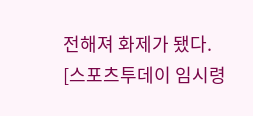전해져 화제가 됐다.
[스포츠투데이 임시령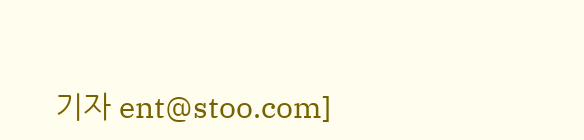기자 ent@stoo.com]